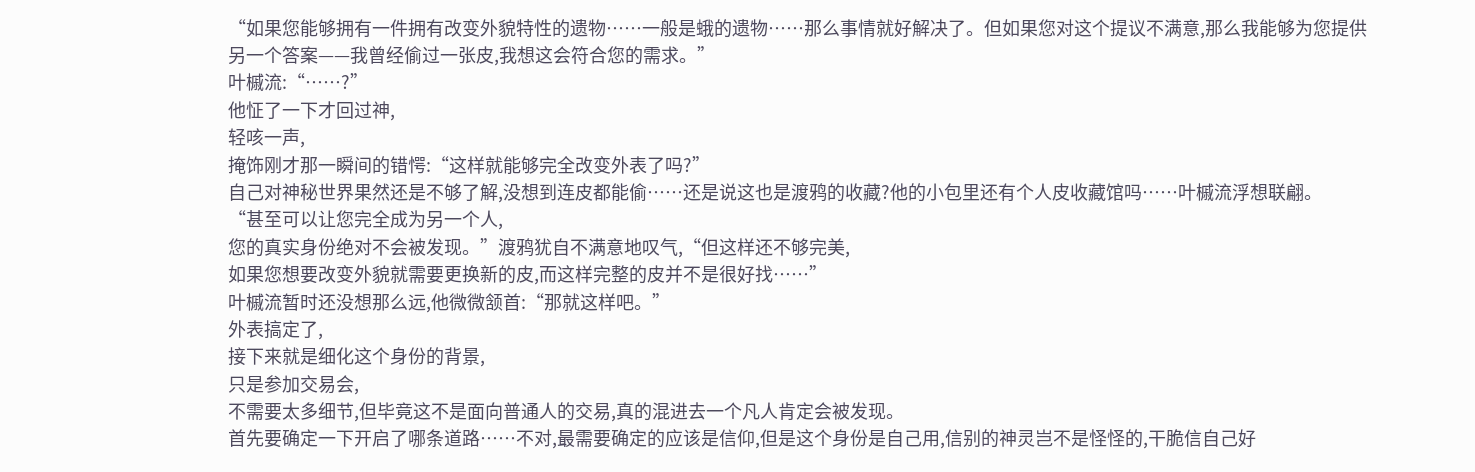“如果您能够拥有一件拥有改变外貌特性的遗物……一般是蛾的遗物……那么事情就好解决了。但如果您对这个提议不满意,那么我能够为您提供另一个答案——我曾经偷过一张皮,我想这会符合您的需求。”
叶槭流:“……?”
他怔了一下才回过神,
轻咳一声,
掩饰刚才那一瞬间的错愕:“这样就能够完全改变外表了吗?”
自己对神秘世界果然还是不够了解,没想到连皮都能偷……还是说这也是渡鸦的收藏?他的小包里还有个人皮收藏馆吗……叶槭流浮想联翩。
“甚至可以让您完全成为另一个人,
您的真实身份绝对不会被发现。”渡鸦犹自不满意地叹气,“但这样还不够完美,
如果您想要改变外貌就需要更换新的皮,而这样完整的皮并不是很好找……”
叶槭流暂时还没想那么远,他微微颔首:“那就这样吧。”
外表搞定了,
接下来就是细化这个身份的背景,
只是参加交易会,
不需要太多细节,但毕竟这不是面向普通人的交易,真的混进去一个凡人肯定会被发现。
首先要确定一下开启了哪条道路……不对,最需要确定的应该是信仰,但是这个身份是自己用,信别的神灵岂不是怪怪的,干脆信自己好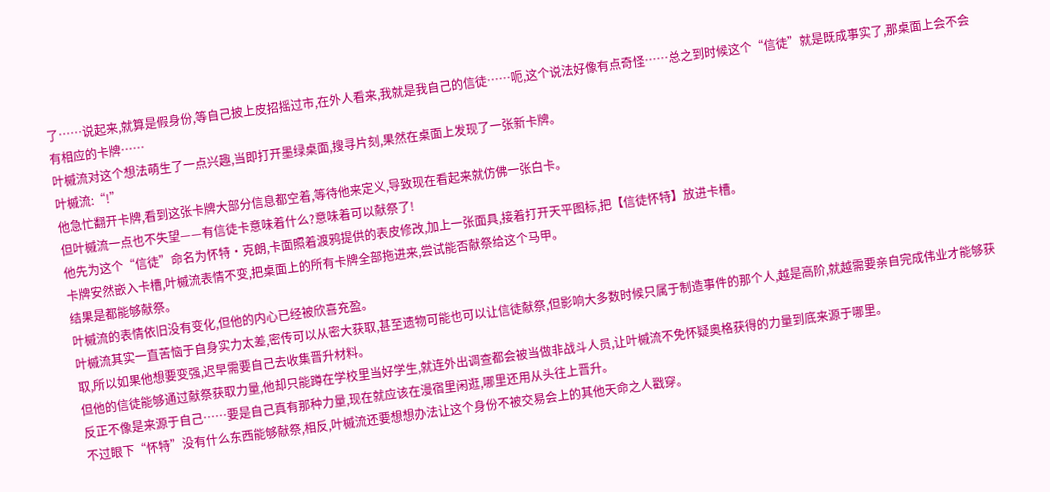了……说起来,就算是假身份,等自己披上皮招摇过市,在外人看来,我就是我自己的信徒……呃,这个说法好像有点奇怪……总之到时候这个“信徒”就是既成事实了,那桌面上会不会有相应的卡牌……
叶槭流对这个想法萌生了一点兴趣,当即打开墨绿桌面,搜寻片刻,果然在桌面上发现了一张新卡牌。
叶槭流:“!”
他急忙翻开卡牌,看到这张卡牌大部分信息都空着,等待他来定义,导致现在看起来就仿佛一张白卡。
但叶槭流一点也不失望——有信徒卡意味着什么?意味着可以献祭了!
他先为这个“信徒”命名为怀特·克朗,卡面照着渡鸦提供的表皮修改,加上一张面具,接着打开天平图标,把【信徒怀特】放进卡槽。
卡牌安然嵌入卡槽,叶槭流表情不变,把桌面上的所有卡牌全部拖进来,尝试能否献祭给这个马甲。
结果是都能够献祭。
叶槭流的表情依旧没有变化,但他的内心已经被欣喜充盈。
叶槭流其实一直苦恼于自身实力太差,密传可以从密大获取,甚至遗物可能也可以让信徒献祭,但影响大多数时候只属于制造事件的那个人,越是高阶,就越需要亲自完成伟业才能够获取,所以如果他想要变强,迟早需要自己去收集晋升材料。
但他的信徒能够通过献祭获取力量,他却只能蹲在学校里当好学生,就连外出调查都会被当做非战斗人员,让叶槭流不免怀疑奥格获得的力量到底来源于哪里。
反正不像是来源于自己……要是自己真有那种力量,现在就应该在漫宿里闲逛,哪里还用从头往上晋升。
不过眼下“怀特”没有什么东西能够献祭,相反,叶槭流还要想想办法让这个身份不被交易会上的其他天命之人戳穿。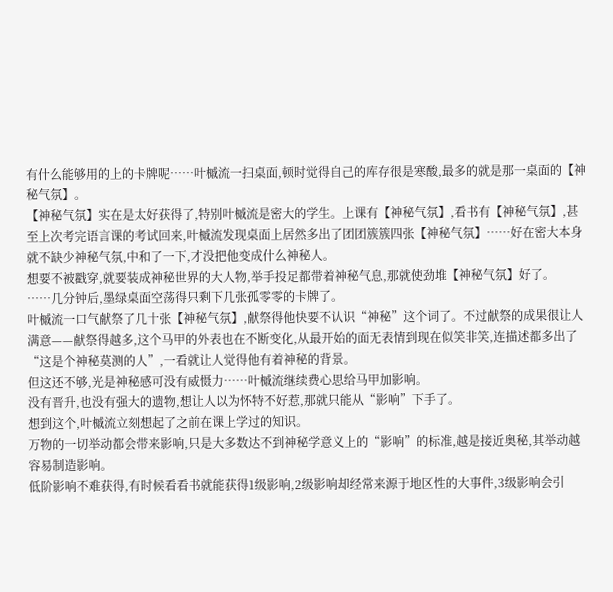有什么能够用的上的卡牌呢……叶槭流一扫桌面,顿时觉得自己的库存很是寒酸,最多的就是那一桌面的【神秘气氛】。
【神秘气氛】实在是太好获得了,特别叶槭流是密大的学生。上课有【神秘气氛】,看书有【神秘气氛】,甚至上次考完语言课的考试回来,叶槭流发现桌面上居然多出了团团簇簇四张【神秘气氛】……好在密大本身就不缺少神秘气氛,中和了一下,才没把他变成什么神秘人。
想要不被戳穿,就要装成神秘世界的大人物,举手投足都带着神秘气息,那就使劲堆【神秘气氛】好了。
……几分钟后,墨绿桌面空荡得只剩下几张孤零零的卡牌了。
叶槭流一口气献祭了几十张【神秘气氛】,献祭得他快要不认识“神秘”这个词了。不过献祭的成果很让人满意——献祭得越多,这个马甲的外表也在不断变化,从最开始的面无表情到现在似笑非笑,连描述都多出了“这是个神秘莫测的人”,一看就让人觉得他有着神秘的背景。
但这还不够,光是神秘感可没有威慑力……叶槭流继续费心思给马甲加影响。
没有晋升,也没有强大的遗物,想让人以为怀特不好惹,那就只能从“影响”下手了。
想到这个,叶槭流立刻想起了之前在课上学过的知识。
万物的一切举动都会带来影响,只是大多数达不到神秘学意义上的“影响”的标准,越是接近奥秘,其举动越容易制造影响。
低阶影响不难获得,有时候看看书就能获得1级影响,2级影响却经常来源于地区性的大事件,3级影响会引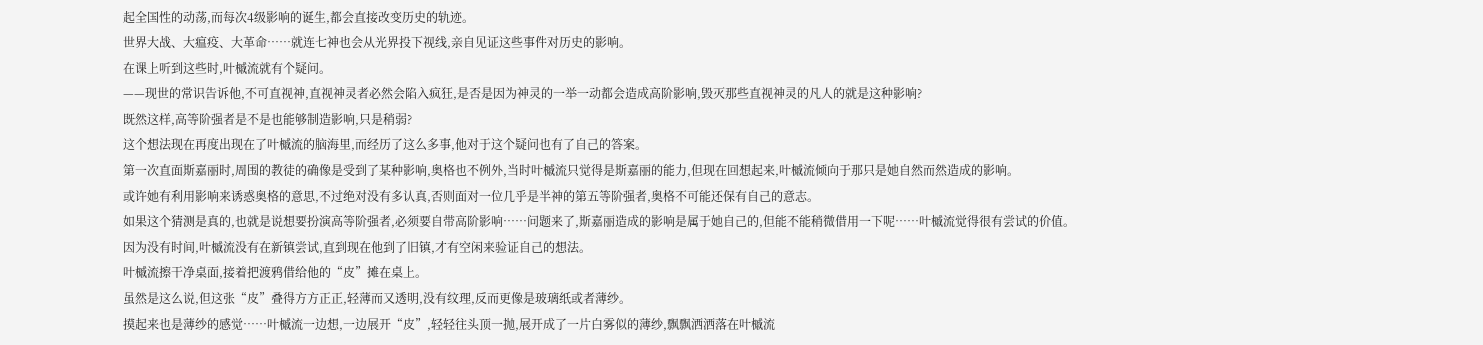起全国性的动荡,而每次4级影响的诞生,都会直接改变历史的轨迹。
世界大战、大瘟疫、大革命……就连七神也会从光界投下视线,亲自见证这些事件对历史的影响。
在课上听到这些时,叶槭流就有个疑问。
——现世的常识告诉他,不可直视神,直视神灵者必然会陷入疯狂,是否是因为神灵的一举一动都会造成高阶影响,毁灭那些直视神灵的凡人的就是这种影响?
既然这样,高等阶强者是不是也能够制造影响,只是稍弱?
这个想法现在再度出现在了叶槭流的脑海里,而经历了这么多事,他对于这个疑问也有了自己的答案。
第一次直面斯嘉丽时,周围的教徒的确像是受到了某种影响,奥格也不例外,当时叶槭流只觉得是斯嘉丽的能力,但现在回想起来,叶槭流倾向于那只是她自然而然造成的影响。
或许她有利用影响来诱惑奥格的意思,不过绝对没有多认真,否则面对一位几乎是半神的第五等阶强者,奥格不可能还保有自己的意志。
如果这个猜测是真的,也就是说想要扮演高等阶强者,必须要自带高阶影响……问题来了,斯嘉丽造成的影响是属于她自己的,但能不能稍微借用一下呢……叶槭流觉得很有尝试的价值。
因为没有时间,叶槭流没有在新镇尝试,直到现在他到了旧镇,才有空闲来验证自己的想法。
叶槭流擦干净桌面,接着把渡鸦借给他的“皮”摊在桌上。
虽然是这么说,但这张“皮”叠得方方正正,轻薄而又透明,没有纹理,反而更像是玻璃纸或者薄纱。
摸起来也是薄纱的感觉……叶槭流一边想,一边展开“皮”,轻轻往头顶一抛,展开成了一片白雾似的薄纱,飘飘洒洒落在叶槭流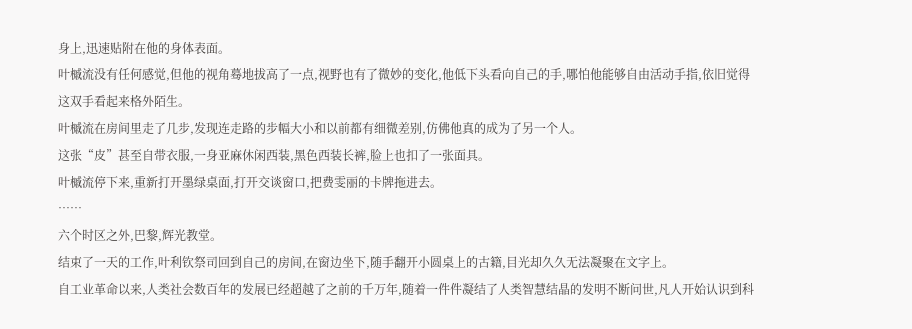身上,迅速贴附在他的身体表面。
叶槭流没有任何感觉,但他的视角蓦地拔高了一点,视野也有了微妙的变化,他低下头看向自己的手,哪怕他能够自由活动手指,依旧觉得这双手看起来格外陌生。
叶槭流在房间里走了几步,发现连走路的步幅大小和以前都有细微差别,仿佛他真的成为了另一个人。
这张“皮”甚至自带衣服,一身亚麻休闲西装,黑色西装长裤,脸上也扣了一张面具。
叶槭流停下来,重新打开墨绿桌面,打开交谈窗口,把费雯丽的卡牌拖进去。
……
六个时区之外,巴黎,辉光教堂。
结束了一天的工作,叶利钦祭司回到自己的房间,在窗边坐下,随手翻开小圆桌上的古籍,目光却久久无法凝聚在文字上。
自工业革命以来,人类社会数百年的发展已经超越了之前的千万年,随着一件件凝结了人类智慧结晶的发明不断问世,凡人开始认识到科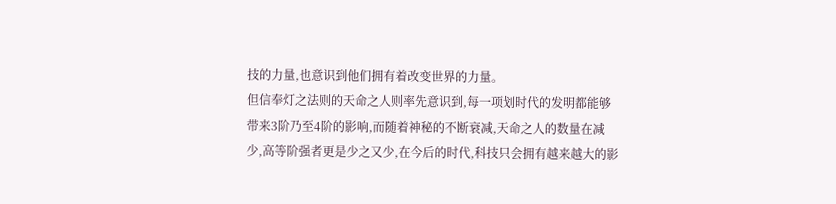技的力量,也意识到他们拥有着改变世界的力量。
但信奉灯之法则的天命之人则率先意识到,每一项划时代的发明都能够带来3阶乃至4阶的影响,而随着神秘的不断衰减,天命之人的数量在减少,高等阶强者更是少之又少,在今后的时代,科技只会拥有越来越大的影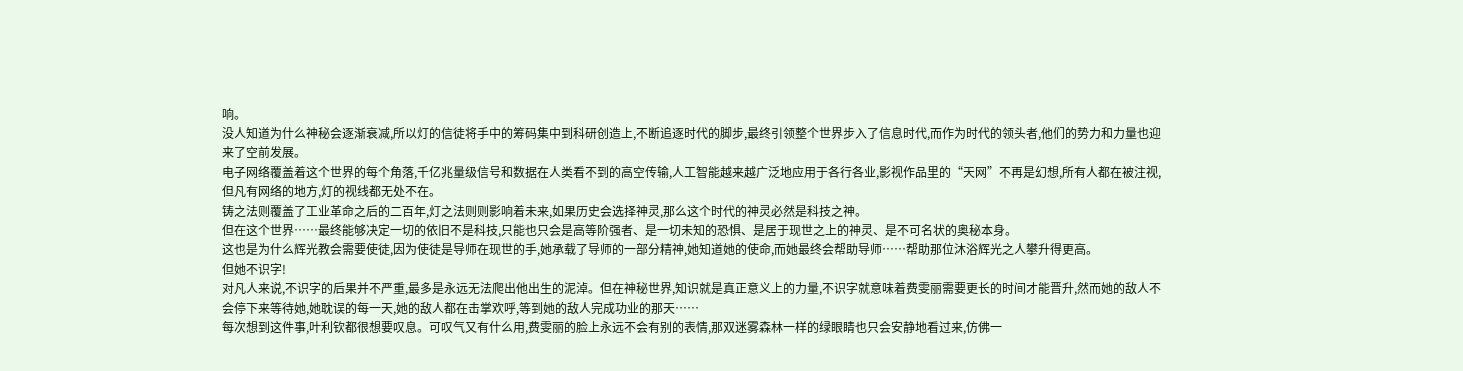响。
没人知道为什么神秘会逐渐衰减,所以灯的信徒将手中的筹码集中到科研创造上,不断追逐时代的脚步,最终引领整个世界步入了信息时代,而作为时代的领头者,他们的势力和力量也迎来了空前发展。
电子网络覆盖着这个世界的每个角落,千亿兆量级信号和数据在人类看不到的高空传输,人工智能越来越广泛地应用于各行各业,影视作品里的“天网”不再是幻想,所有人都在被注视,但凡有网络的地方,灯的视线都无处不在。
铸之法则覆盖了工业革命之后的二百年,灯之法则则影响着未来,如果历史会选择神灵,那么这个时代的神灵必然是科技之神。
但在这个世界……最终能够决定一切的依旧不是科技,只能也只会是高等阶强者、是一切未知的恐惧、是居于现世之上的神灵、是不可名状的奥秘本身。
这也是为什么辉光教会需要使徒,因为使徒是导师在现世的手,她承载了导师的一部分精神,她知道她的使命,而她最终会帮助导师……帮助那位沐浴辉光之人攀升得更高。
但她不识字!
对凡人来说,不识字的后果并不严重,最多是永远无法爬出他出生的泥淖。但在神秘世界,知识就是真正意义上的力量,不识字就意味着费雯丽需要更长的时间才能晋升,然而她的敌人不会停下来等待她,她耽误的每一天,她的敌人都在击掌欢呼,等到她的敌人完成功业的那天……
每次想到这件事,叶利钦都很想要叹息。可叹气又有什么用,费雯丽的脸上永远不会有别的表情,那双迷雾森林一样的绿眼睛也只会安静地看过来,仿佛一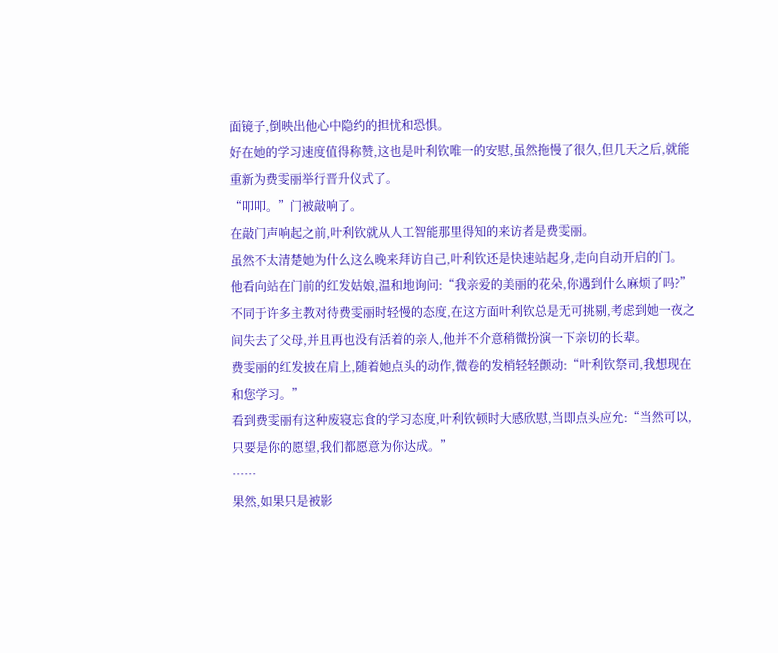面镜子,倒映出他心中隐约的担忧和恐惧。
好在她的学习速度值得称赞,这也是叶利钦唯一的安慰,虽然拖慢了很久,但几天之后,就能重新为费雯丽举行晋升仪式了。
“叩叩。”门被敲响了。
在敲门声响起之前,叶利钦就从人工智能那里得知的来访者是费雯丽。
虽然不太清楚她为什么这么晚来拜访自己,叶利钦还是快速站起身,走向自动开启的门。
他看向站在门前的红发姑娘,温和地询问:“我亲爱的美丽的花朵,你遇到什么麻烦了吗?”
不同于许多主教对待费雯丽时轻慢的态度,在这方面叶利钦总是无可挑剔,考虑到她一夜之间失去了父母,并且再也没有活着的亲人,他并不介意稍微扮演一下亲切的长辈。
费雯丽的红发披在肩上,随着她点头的动作,微卷的发梢轻轻颤动:“叶利钦祭司,我想现在和您学习。”
看到费雯丽有这种废寝忘食的学习态度,叶利钦顿时大感欣慰,当即点头应允:“当然可以,只要是你的愿望,我们都愿意为你达成。”
……
果然,如果只是被影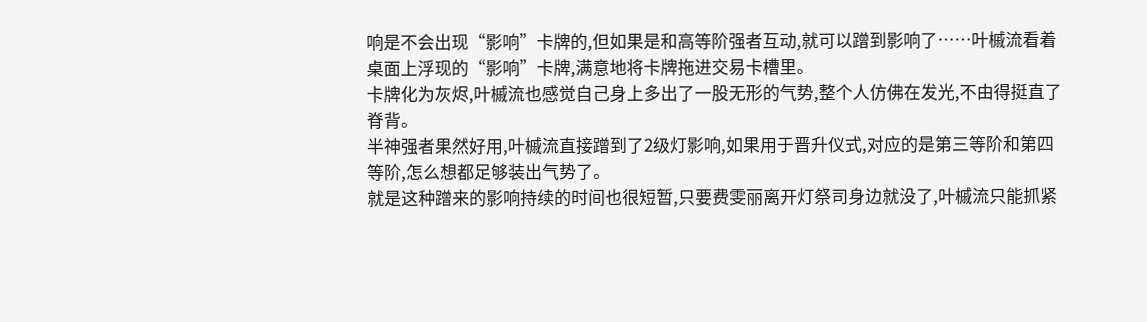响是不会出现“影响”卡牌的,但如果是和高等阶强者互动,就可以蹭到影响了……叶槭流看着桌面上浮现的“影响”卡牌,满意地将卡牌拖进交易卡槽里。
卡牌化为灰烬,叶槭流也感觉自己身上多出了一股无形的气势,整个人仿佛在发光,不由得挺直了脊背。
半神强者果然好用,叶槭流直接蹭到了2级灯影响,如果用于晋升仪式,对应的是第三等阶和第四等阶,怎么想都足够装出气势了。
就是这种蹭来的影响持续的时间也很短暂,只要费雯丽离开灯祭司身边就没了,叶槭流只能抓紧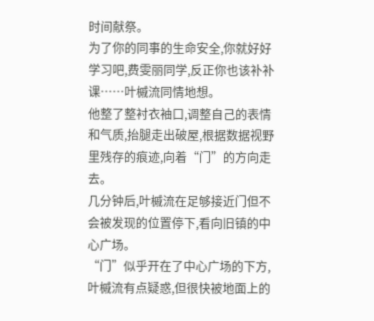时间献祭。
为了你的同事的生命安全,你就好好学习吧,费雯丽同学,反正你也该补补课……叶槭流同情地想。
他整了整衬衣袖口,调整自己的表情和气质,抬腿走出破屋,根据数据视野里残存的痕迹,向着“门”的方向走去。
几分钟后,叶槭流在足够接近门但不会被发现的位置停下,看向旧镇的中心广场。
“门”似乎开在了中心广场的下方,叶槭流有点疑惑,但很快被地面上的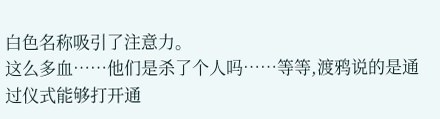白色名称吸引了注意力。
这么多血……他们是杀了个人吗……等等,渡鸦说的是通过仪式能够打开通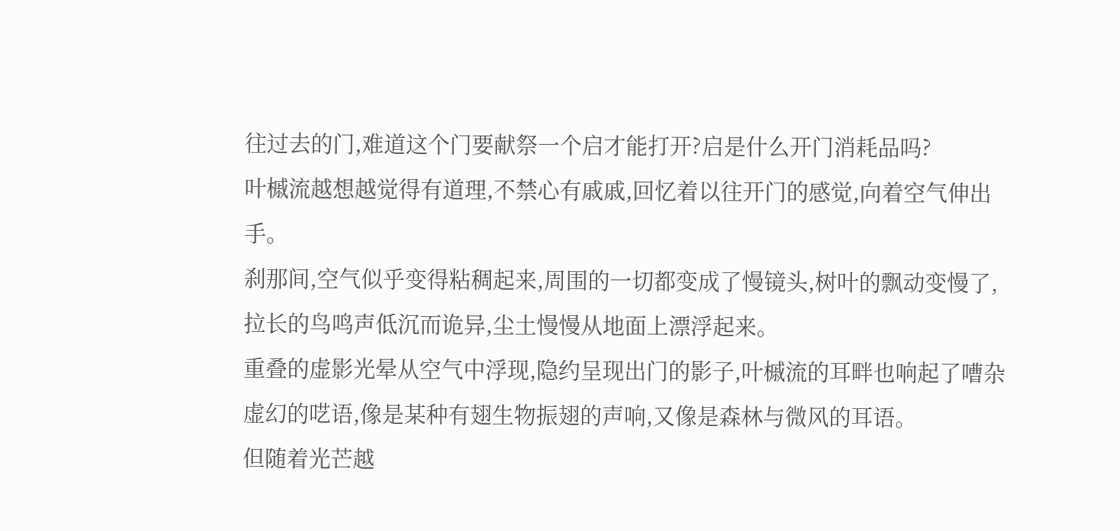往过去的门,难道这个门要献祭一个启才能打开?启是什么开门消耗品吗?
叶槭流越想越觉得有道理,不禁心有戚戚,回忆着以往开门的感觉,向着空气伸出手。
刹那间,空气似乎变得粘稠起来,周围的一切都变成了慢镜头,树叶的飘动变慢了,拉长的鸟鸣声低沉而诡异,尘土慢慢从地面上漂浮起来。
重叠的虚影光晕从空气中浮现,隐约呈现出门的影子,叶槭流的耳畔也响起了嘈杂虚幻的呓语,像是某种有翅生物振翅的声响,又像是森林与微风的耳语。
但随着光芒越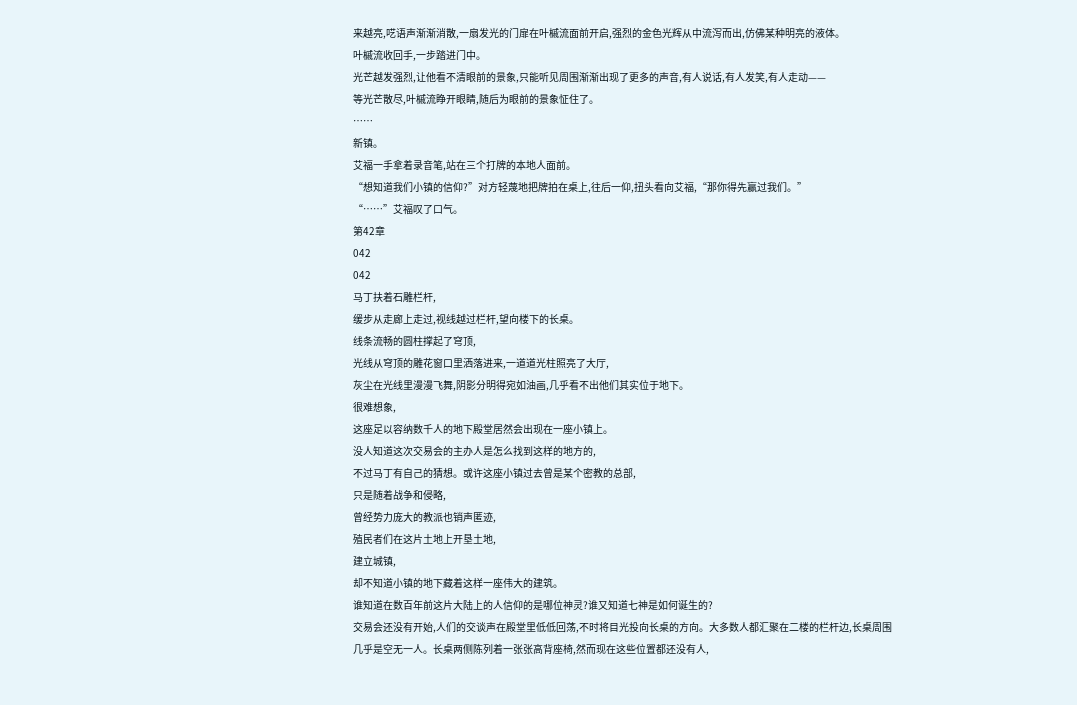来越亮,呓语声渐渐消散,一扇发光的门扉在叶槭流面前开启,强烈的金色光辉从中流泻而出,仿佛某种明亮的液体。
叶槭流收回手,一步踏进门中。
光芒越发强烈,让他看不清眼前的景象,只能听见周围渐渐出现了更多的声音,有人说话,有人发笑,有人走动——
等光芒散尽,叶槭流睁开眼睛,随后为眼前的景象怔住了。
……
新镇。
艾福一手拿着录音笔,站在三个打牌的本地人面前。
“想知道我们小镇的信仰?”对方轻蔑地把牌拍在桌上,往后一仰,扭头看向艾福,“那你得先赢过我们。”
“……”艾福叹了口气。
第42章
042
042
马丁扶着石雕栏杆,
缓步从走廊上走过,视线越过栏杆,望向楼下的长桌。
线条流畅的圆柱撑起了穹顶,
光线从穹顶的雕花窗口里洒落进来,一道道光柱照亮了大厅,
灰尘在光线里漫漫飞舞,阴影分明得宛如油画,几乎看不出他们其实位于地下。
很难想象,
这座足以容纳数千人的地下殿堂居然会出现在一座小镇上。
没人知道这次交易会的主办人是怎么找到这样的地方的,
不过马丁有自己的猜想。或许这座小镇过去曾是某个密教的总部,
只是随着战争和侵略,
曾经势力庞大的教派也销声匿迹,
殖民者们在这片土地上开垦土地,
建立城镇,
却不知道小镇的地下藏着这样一座伟大的建筑。
谁知道在数百年前这片大陆上的人信仰的是哪位神灵?谁又知道七神是如何诞生的?
交易会还没有开始,人们的交谈声在殿堂里低低回荡,不时将目光投向长桌的方向。大多数人都汇聚在二楼的栏杆边,长桌周围几乎是空无一人。长桌两侧陈列着一张张高背座椅,然而现在这些位置都还没有人,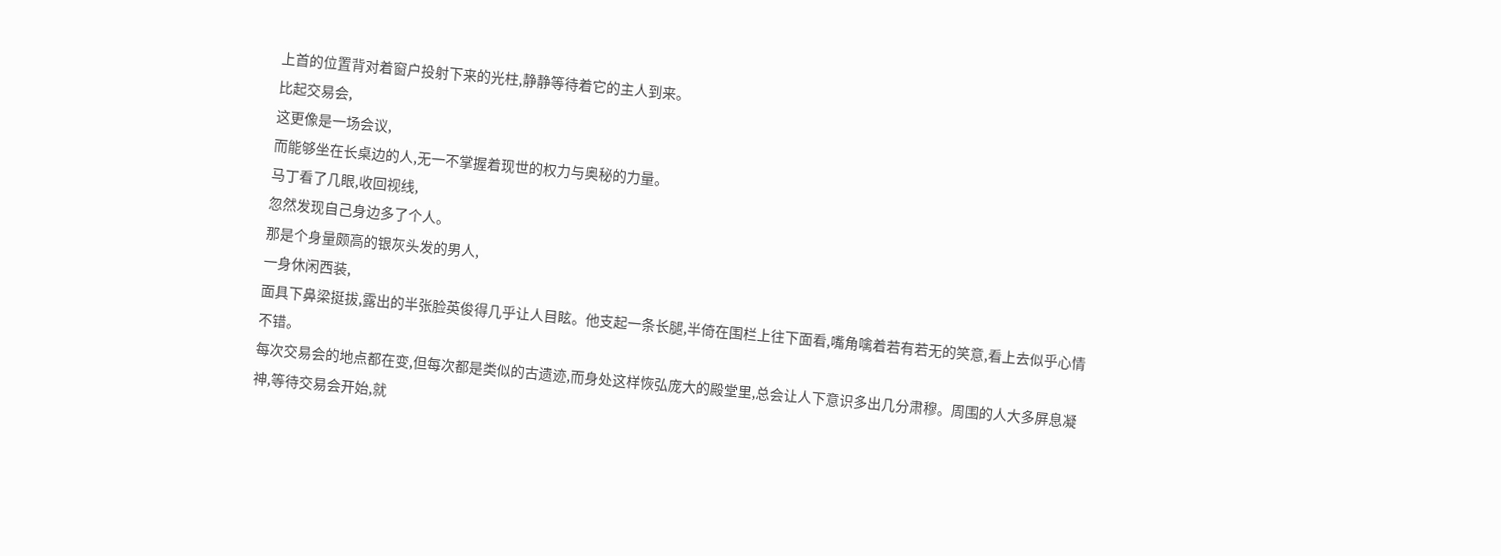上首的位置背对着窗户投射下来的光柱,静静等待着它的主人到来。
比起交易会,
这更像是一场会议,
而能够坐在长桌边的人,无一不掌握着现世的权力与奥秘的力量。
马丁看了几眼,收回视线,
忽然发现自己身边多了个人。
那是个身量颇高的银灰头发的男人,
一身休闲西装,
面具下鼻梁挺拔,露出的半张脸英俊得几乎让人目眩。他支起一条长腿,半倚在围栏上往下面看,嘴角噙着若有若无的笑意,看上去似乎心情不错。
每次交易会的地点都在变,但每次都是类似的古遗迹,而身处这样恢弘庞大的殿堂里,总会让人下意识多出几分肃穆。周围的人大多屏息凝神,等待交易会开始,就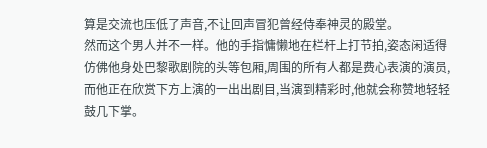算是交流也压低了声音,不让回声冒犯曾经侍奉神灵的殿堂。
然而这个男人并不一样。他的手指慵懒地在栏杆上打节拍,姿态闲适得仿佛他身处巴黎歌剧院的头等包厢,周围的所有人都是费心表演的演员,而他正在欣赏下方上演的一出出剧目,当演到精彩时,他就会称赞地轻轻鼓几下掌。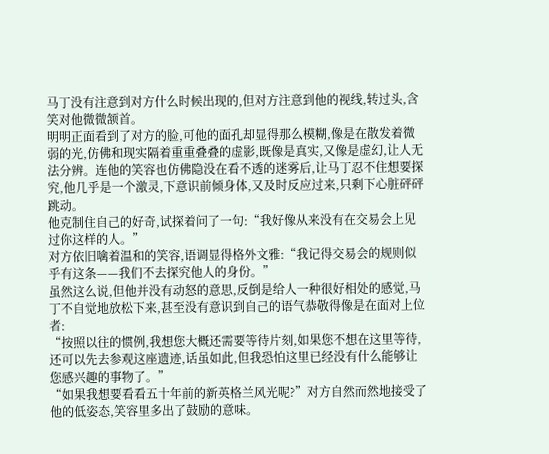马丁没有注意到对方什么时候出现的,但对方注意到他的视线,转过头,含笑对他微微颔首。
明明正面看到了对方的脸,可他的面孔却显得那么模糊,像是在散发着微弱的光,仿佛和现实隔着重重叠叠的虚影,既像是真实,又像是虚幻,让人无法分辨。连他的笑容也仿佛隐没在看不透的迷雾后,让马丁忍不住想要探究,他几乎是一个激灵,下意识前倾身体,又及时反应过来,只剩下心脏砰砰跳动。
他克制住自己的好奇,试探着问了一句:“我好像从来没有在交易会上见过你这样的人。”
对方依旧噙着温和的笑容,语调显得格外文雅:“我记得交易会的规则似乎有这条——我们不去探究他人的身份。”
虽然这么说,但他并没有动怒的意思,反倒是给人一种很好相处的感觉,马丁不自觉地放松下来,甚至没有意识到自己的语气恭敬得像是在面对上位者:
“按照以往的惯例,我想您大概还需要等待片刻,如果您不想在这里等待,还可以先去参观这座遗迹,话虽如此,但我恐怕这里已经没有什么能够让您感兴趣的事物了。”
“如果我想要看看五十年前的新英格兰风光呢?”对方自然而然地接受了他的低姿态,笑容里多出了鼓励的意味。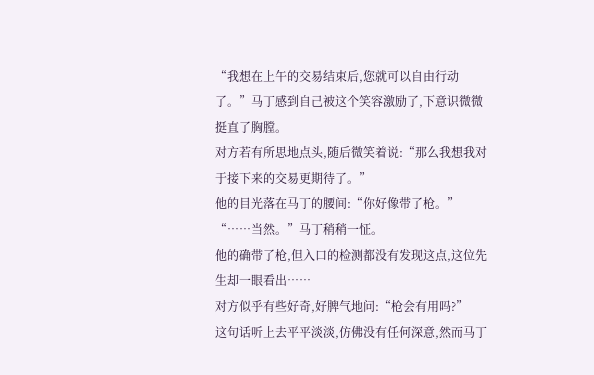“我想在上午的交易结束后,您就可以自由行动了。”马丁感到自己被这个笑容激励了,下意识微微挺直了胸膛。
对方若有所思地点头,随后微笑着说:“那么我想我对于接下来的交易更期待了。”
他的目光落在马丁的腰间:“你好像带了枪。”
“……当然。”马丁稍稍一怔。
他的确带了枪,但入口的检测都没有发现这点,这位先生却一眼看出……
对方似乎有些好奇,好脾气地问:“枪会有用吗?”
这句话听上去平平淡淡,仿佛没有任何深意,然而马丁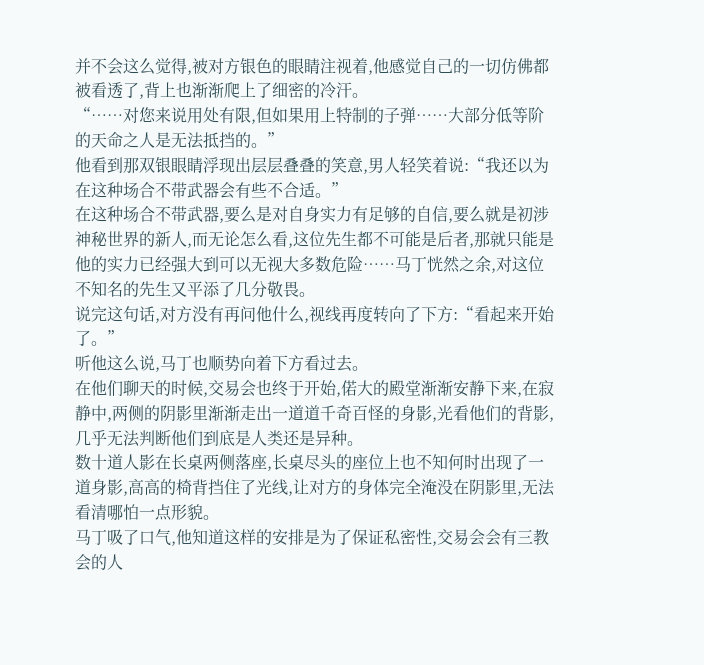并不会这么觉得,被对方银色的眼睛注视着,他感觉自己的一切仿佛都被看透了,背上也渐渐爬上了细密的冷汗。
“……对您来说用处有限,但如果用上特制的子弹……大部分低等阶的天命之人是无法抵挡的。”
他看到那双银眼睛浮现出层层叠叠的笑意,男人轻笑着说:“我还以为在这种场合不带武器会有些不合适。”
在这种场合不带武器,要么是对自身实力有足够的自信,要么就是初涉神秘世界的新人,而无论怎么看,这位先生都不可能是后者,那就只能是他的实力已经强大到可以无视大多数危险……马丁恍然之余,对这位不知名的先生又平添了几分敬畏。
说完这句话,对方没有再问他什么,视线再度转向了下方:“看起来开始了。”
听他这么说,马丁也顺势向着下方看过去。
在他们聊天的时候,交易会也终于开始,偌大的殿堂渐渐安静下来,在寂静中,两侧的阴影里渐渐走出一道道千奇百怪的身影,光看他们的背影,几乎无法判断他们到底是人类还是异种。
数十道人影在长桌两侧落座,长桌尽头的座位上也不知何时出现了一道身影,高高的椅背挡住了光线,让对方的身体完全淹没在阴影里,无法看清哪怕一点形貌。
马丁吸了口气,他知道这样的安排是为了保证私密性,交易会会有三教会的人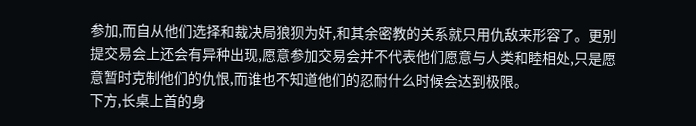参加,而自从他们选择和裁决局狼狈为奸,和其余密教的关系就只用仇敌来形容了。更别提交易会上还会有异种出现,愿意参加交易会并不代表他们愿意与人类和睦相处,只是愿意暂时克制他们的仇恨,而谁也不知道他们的忍耐什么时候会达到极限。
下方,长桌上首的身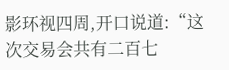影环视四周,开口说道:“这次交易会共有二百七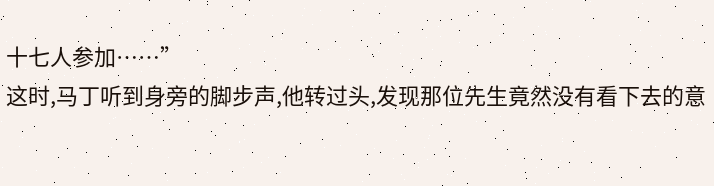十七人参加……”
这时,马丁听到身旁的脚步声,他转过头,发现那位先生竟然没有看下去的意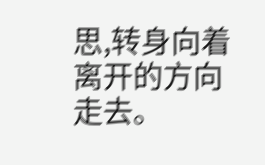思,转身向着离开的方向走去。